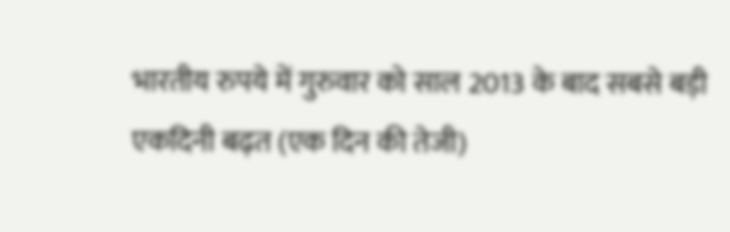भारतीय रुपये में गुरुवार को साल 2013 के बाद सबसे बड़ी एकदिनी बढ़त (एक दिन की तेजी)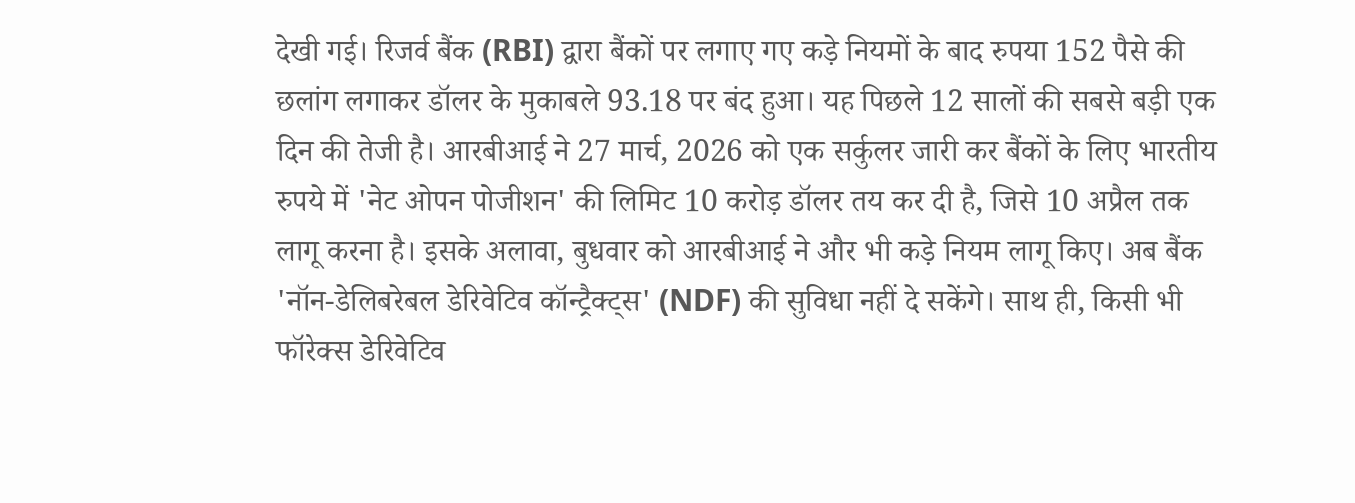देखी गई। रिजर्व बैंक (RBI) द्वारा बैंकों पर लगाए गए कड़े नियमों के बाद रुपया 152 पैसे की छलांग लगाकर डॉलर के मुकाबले 93.18 पर बंद हुआ। यह पिछले 12 सालों की सबसे बड़ी एक दिन की तेजी है। आरबीआई ने 27 मार्च, 2026 को एक सर्कुलर जारी कर बैंकों के लिए भारतीय रुपये में 'नेट ओपन पोजीशन' की लिमिट 10 करोड़ डॉलर तय कर दी है, जिसे 10 अप्रैल तक लागू करना है। इसके अलावा, बुधवार को आरबीआई ने और भी कड़े नियम लागू किए। अब बैंक 'नॉन-डेलिबरेबल डेरिवेटिव कॉन्ट्रैक्ट्स' (NDF) की सुविधा नहीं दे सकेंगे। साथ ही, किसी भी फॉरेक्स डेरिवेटिव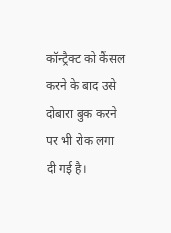कॉन्ट्रैक्ट को कैंसल करने के बाद उसे दोबारा बुक करने पर भी रोक लगा दी गई है।